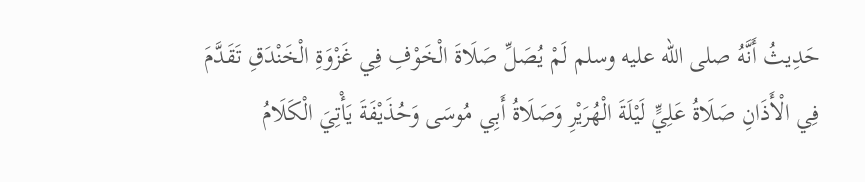حَدِيثُ أَنَّهُ صلى الله عليه وسلم لَمْ يُصَلِّ صَلَاةَ الْخَوْفِ فِي غَزْوَةِ الْخَنْدَقِ تَقَدَّمَ فِي الْأَذَانِ صَلَاةُ عَلِيٍّ لَيْلَةَ الْهُرَيْرِ وَصَلَاةُ أَبِي مُوسَى وَحُذَيْفَةَ يَأْتِيَ الْكَلَامُ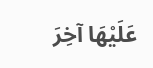عَلَيْهَا آخِرَ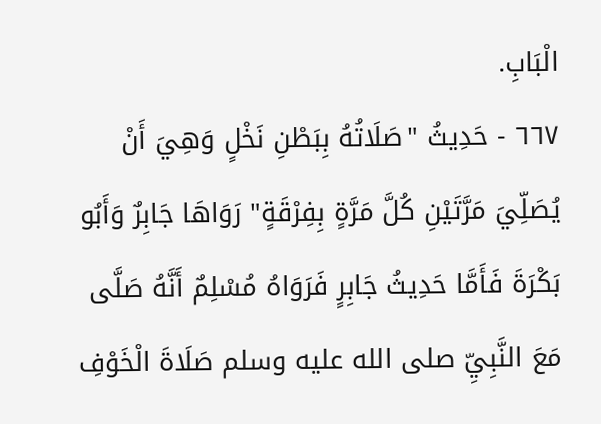الْبَابِ.
٦٦٧ - حَدِيثُ "صَلَاتُهُ بِبَطْنِ نَخْلٍ وَهِيَ أَنْ يُصَلِّيَ مَرَّتَيْنِ كُلَّ مَرَّةٍ بِفِرْقَةٍ" رَوَاهَا جَابِرٌ وَأَبُو بَكْرَةَ فَأَمَّا حَدِيثُ جَابِرٍ فَرَوَاهُ مُسْلِمٌ أَنَّهُ صَلَّى مَعَ النَّبِيِّ صلى الله عليه وسلم صَلَاةَ الْخَوْفِ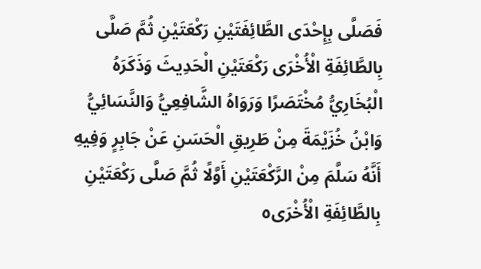فَصَلَّى بِإِحْدَى الطَّائِفَتَيْنِ رَكْعَتَيْنِ ثُمَّ صَلَّى بِالطَّائِفَةِ الْأُخْرَى رَكْعَتَيْنِ الْحَدِيثَ وَذَكَرَهُ الْبُخَارِيُّ مُخْتَصَرًا وَرَوَاهُ الشَّافِعِيُّ وَالنَّسَائِيُّ وَابْنُ خُزَيْمَةَ مِنْ طَرِيقِ الْحَسَنِ عَنْ جَابِرٍ وَفِيهِ أَنَّهُ سَلَّمَ مِنْ الرَّكْعَتَيْنِ أَوَّلًا ثُمَّ صَلَّى رَكْعَتَيْنِ بِالطَّائِفَةِ الْأُخْرَى٥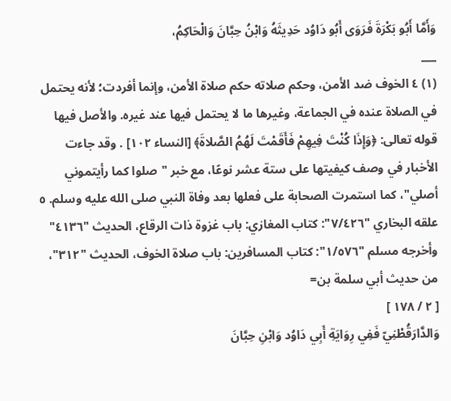وَأَمَّا أَبُو بَكْرَةَ فَرَوَى أَبُو دَاوُد حَدِيثَهُ وَابْنُ حِبَّانَ وَالْحَاكِمُ،
___
(١) ٤ الخوف ضد الأمن، وحكم صلاته حكم صلاة الأمن، وإنما أفردت؛ لأنه يحتمل في الصلاة عنده في الجماعة، وغيرها ما لا يحتمل فيها عند غيره. والأصل فيها قوله تعالى: ﴿وَإِذَا كُنْتَ فِيهِمْ فَأَقَمْتَ لَهُمُ الصَّلاةَ﴾ [النساء ١٠٢] . وقد جاءت الأخبار في وصف كيفيتها على ستة عشر نوعًا، مع خبر "صلوا كما رأيتموني أصلي"، كما استمرت الصحابة على فعلها بعد وفاة النبي صلى الله عليه وسلم. ٥ علقه البخاري "٧/٤٢٦": كتاب المغازي: باب غزوة ذات الرقاع، الحديث "٤١٣٦" وأخرجه مسلم "١/٥٧٦": كتاب المسافرين: باب صلاة الخوف، الحديث "٣١٢"، من حديث أبي سلمة بن=
[ ٢ / ١٧٨ ]
وَالدَّارَقُطْنِيّ فَفِي رِوَايَةِ أَبِي دَاوُد وَابْنِ حِبَّانَ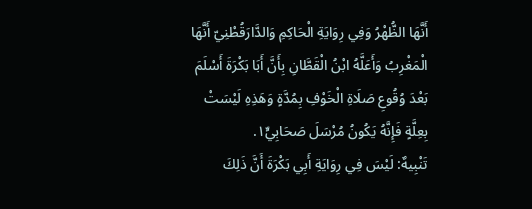أَنَّهَا الظُّهْرُ وَفِي رِوَايَةِ الْحَاكِمِ وَالدَّارَقُطْنِيّ أَنَّهَا الْمَغْرِبُ وَأَعَلَّهُ ابْنُ الْقَطَّانِ بِأَنَّ أَبَا بَكْرَةَ أَسْلَمَ بَعْدَ وُقُوعِ صَلَاةِ الْخَوْفِ بِمُدَّةٍ وَهَذِهِ لَيْسَتْ بِعِلَّةٍ فَإِنَّهُ يَكُونُ مُرْسَلَ صَحَابِيٍّ١.
تَنْبِيهٌ: لَيْسَ فِي رِوَايَةِ أَبِي بَكْرَةَ أَنَّ ذَلِكَ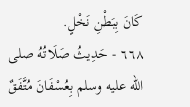كَانَ بِبَطْنِ نَخْلٍ.
٦٦٨ - حَدِيثُ صَلَاتُهُ صلى الله عليه وسلم بِعُسْفَانَ مُتَّفَقٌ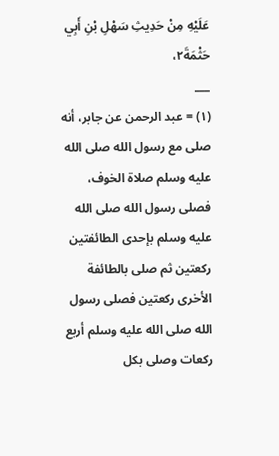عَلَيْهِ مِنْ حَدِيثِ سَهْلِ بْنِ أَبِي حَثْمَةَ٢،
___
(١) = عبد الرحمن عن جابر، أنه صلى مع رسول الله صلى الله عليه وسلم صلاة الخوف، فصلى رسول الله صلى الله عليه وسلم بإحدى الطائفتين ركعتين ثم صلى بالطائفة الأخرى ركعتين فصلى رسول الله صلى الله عليه وسلم أربع ركعات وصلى بكل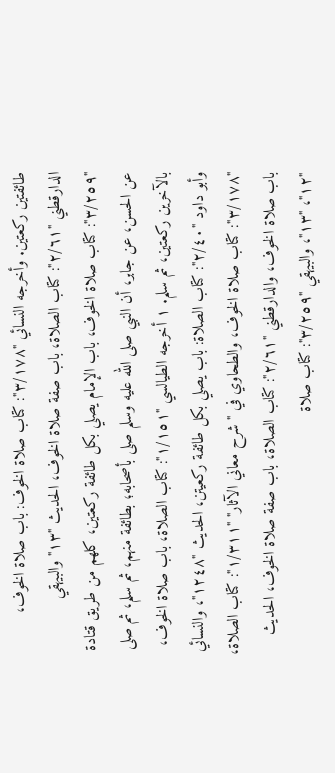طائفتين ركعتين. وأخرجه النسائي "٣/١٧٨": كتاب صلاة الخوف: باب صلاة الخوف، الدارقطني "٢/٦١": كتاب الصلاة، باب صفة صلاة الخوف، الحديث "١٣" والبيهقي "٣/٢٥٩": كتاب صلاة الخوف، باب الإمام يصلي بكل طائفة ركعتين، كلهم من طريق قتادة عن الحسن، عن جابر، أن النبي صلى الله عليه وسلم صلى بأصحابه؛ بطائفة منهم، ثم سلم، ثم صلى بالآخرين ركعتين، ثم سلم. ١ أخرجه الطيالسي "١/١٥١": كتاب الصلاة، باب صلاة الخوف، وأبو داود "٢/٤٠": كتاب الصلاة: باب يصلي بكل طائفة ركعيتن، الحديث "١٢٤٨"، والنسائي "٣/١٧٨": كتاب صلاة الخوف، والطحاوي في "شرح معاني الآثار" "١/٣١١": كتاب الصلاة، باب صلاة الخوف، والدارقطني "٢/٦١": كتاب الصلاة، باب صفة صلاة الخوف، الحديث "١٢"، "١٣"، والبيهقي "٣/٢٥٩": كتاب صلاة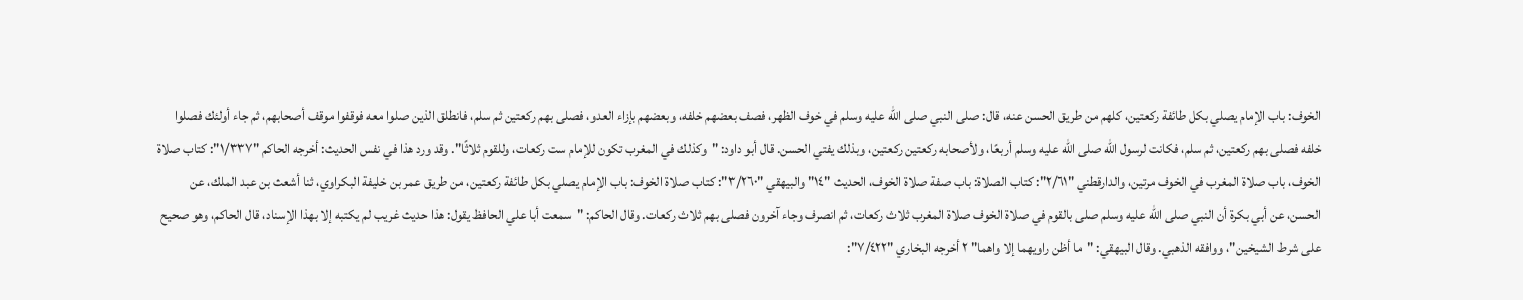الخوف: باب الإمام يصلي بكل طائفة ركعتين، كلهم من طريق الحسن عنه، قال: صلى النبي صلى الله عليه وسلم في خوف الظهر، فصف بعضهم خلفه، وبعضهم بإزاء العدو، فصلى بهم ركعتين ثم سلم، فانطلق الذين صلوا معه فوقفوا موقف أصحابهم، ثم جاء أولئك فصلوا خلفه فصلى بهم ركعتين، ثم سلم، فكانت لرسول الله صلى الله عليه وسلم أربعًا، ولأصحابه ركعتين ركعتين، وبذلك يفتي الحسن. قال أبو داود: "وكذلك في المغرب تكون للإمام ست ركعات، وللقوم ثلاثًا". وقد ورد هذا في نفس الحديث: أخرجه الحاكم "١/٣٣٧": كتاب صلاة الخوف، باب صلاة المغرب في الخوف مرتين، والدارقطني "٢/٦١": كتاب الصلاة: باب صفة صلاة الخوف، الحديث "١٤" والبيهقي "٣/٢٦٠": كتاب صلاة الخوف: باب الإمام يصلي بكل طائفة ركعتين، من طريق عمر بن خليفة البكراوي، ثنا أشعث بن عبد الملك، عن الحسن، عن أبي بكرة أن النبي صلى الله عليه وسلم صلى بالقوم في صلاة الخوف صلاة المغرب ثلاث ركعات، ثم انصرف وجاء آخرون فصلى بهم ثلاث ركعات. وقال الحاكم: "سمعت أبا علي الحافظ يقول: هذا حديث غريب لم يكتبه إلا بهذا الإسناد، قال الحاكم، وهو صحيح على شرط الشيخين"، ووافقه الذهبي. وقال البيهقي: "ما أظن راويهما إلا واهما" ٢ أخرجه البخاري "٧/٤٢٢":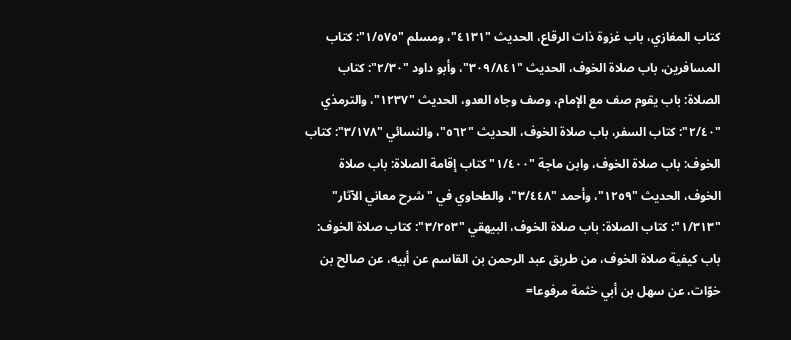كتاب المغازي، باب غزوة ذات الرقاع، الحديث "٤١٣١"، ومسلم "١/٥٧٥": كتاب المسافرين، باب صلاة الخوف، الحديث "٣٠٩/٨٤١"، وأبو داود "٢/٣٠": كتاب الصلاة: باب يقوم صف مع الإمام، وصف وجاه العدو، الحديث "١٢٣٧"، والترمذي "٢/٤٠": كتاب السفر، باب صلاة الخوف، الحديث "٥٦٢"، والنسائي "٣/١٧٨": كتاب الخوف: باب صلاة الخوف، وابن ماجة "١/٤٠٠" كتاب إقامة الصلاة: باب صلاة الخوف، الحديث "١٢٥٩"، وأحمد "٣/٤٤٨"، والطحاوي في "شرح معاني الآثار" "١/٣١٣": كتاب الصلاة: باب صلاة الخوف، البيهقي "٣/٢٥٣": كتاب صلاة الخوف: باب كيفية صلاة الخوف، من طريق عبد الرحمن بن القاسم عن أبيه، عن صالح بن خوّات، عن سهل بن أبي خثمة مرفوعا=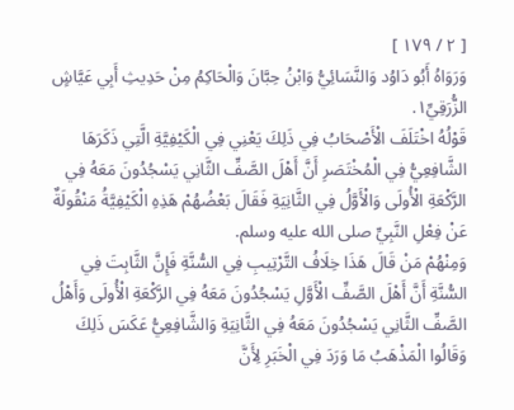[ ٢ / ١٧٩ ]
وَرَوَاهُ أَبُو دَاوُد وَالنَّسَائِيُّ وَابْنُ حِبَّانَ وَالْحَاكِمُ مِنْ حَدِيثِ أَبِي عَيَّاشٍ الزُّرَقِيِّ١.
قَوْلُهُ اخْتَلَفَ الْأَصْحَابُ فِي ذَلِكَ يَعْنِي فِي الْكَيْفِيَّةِ الَّتِي ذَكَرَهَا الشَّافِعِيُّ فِي الْمُخْتَصَرِ أَنَّ أَهْلَ الصَّفِّ الثَّانِي يَسْجُدُونَ مَعَهُ فِي الرَّكْعَةِ الْأُولَى وَالْأَوَّلُ فِي الثَّانِيَةِ فَقَالَ بَعْضُهُمْ هَذِهِ الْكَيْفِيَّةُ مَنْقُولَةٌ عَنْ فِعْلِ النَّبِيِّ صلى الله عليه وسلم.
وَمِنْهُمْ مَنْ قَالَ هَذَا خِلَافُ التَّرْتِيبِ فِي السُّنَّةِ فَإِنَّ الثَّابِتَ فِي السُّنَّةِ أَنَّ أَهْلَ الصَّفِّ الْأَوَّلِ يَسْجُدُونَ مَعَهُ فِي الرَّكْعَةِ الْأُولَى وَأَهْلُ الصَّفِّ الثَّانِي يَسْجُدُونَ مَعَهُ فِي الثَّانِيَةِ وَالشَّافِعِيُّ عَكَسَ ذَلِكَ وَقَالُوا الْمَذْهَبُ مَا وَرَدَ فِي الْخَبَرِ لِأَنَّ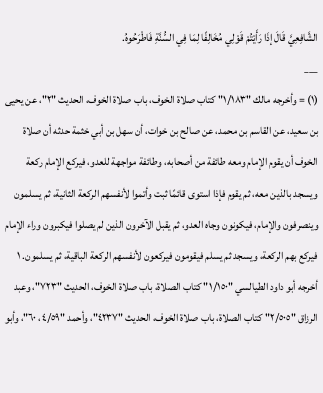الشَّافِعِيَّ قَالَ إذَا رَأَيْتُمْ قَوْلِي مُخَالِفًا لِمَا فِي السُّنَّةِ فَاطْرَحُوهُ.
___
(١) = وأخرجه مالك "١/١٨٣" كتاب صلاة الخوف، باب صلاة الخوف، الحديث "٢"، عن يحيى بن سعيد، عن القاسم بن محمد، عن صالح بن خوات، أن سهل بن أبي خثمة حدثه أن صلاة الخوف أن يقوم الإمام ومعه طائفة من أصحابه، وطائفة مواجهة للعدو، فيركع الإمام ركعة ويسجد بالذين معه، ثم يقوم فإذا استوى قائمًا ثبت وأتموا لأنفسهم الركعة الثانية، ثم يسلمون وينصرفون والإمام، فيكونون وجاه العدو، ثم يقبل الآخرون الذين لم يصلوا فيكبرون وراء الإمام فيركع بهم الركعة، ويسجد ثم يسلم فيقومون فيركعون لأنفسهم الركعة الباقية، ثم يسلمون. ١ أخرجه أبو داود الطيالسي "١/١٥٠" كتاب الصلاة، باب صلاة الخوف، الحديث "٧٢٣"، وعبد الرزاق "٢/٥٠٥" كتاب الصلاة، باب صلاة الخوف، الحديث "٤٢٣٧"، وأحمد "٤/٥٩، ٦٠"، وأبو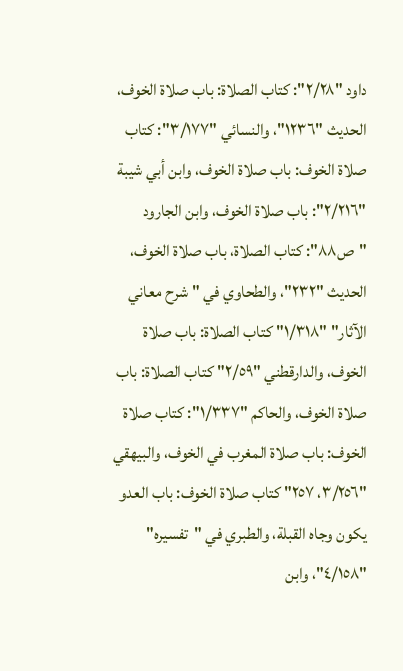داود "٢/٢٨": كتاب الصلاة: باب صلاة الخوف، الحديث "١٢٣٦"، والنسائي "٣/١٧٧": كتاب صلاة الخوف: باب صلاة الخوف، وابن أبي شيبة "٢/٢١٦": باب صلاة الخوف، وابن الجارود "ص٨٨": كتاب الصلاة، باب صلاة الخوف، الحديث "٢٣٢"، والطحاوي في "شرح معاني الآثار" "١/٣١٨" كتاب الصلاة: باب صلاة الخوف، والدارقطني "٢/٥٩" كتاب الصلاة: باب صلاة الخوف، والحاكم "١/٣٣٧": كتاب صلاة الخوف: باب صلاة المغرب في الخوف، والبيهقي "٣/٢٥٦، ٢٥٧" كتاب صلاة الخوف: باب العدو يكون وجاه القبلة، والطبري في "تفسيره" "٤/١٥٨"، وابن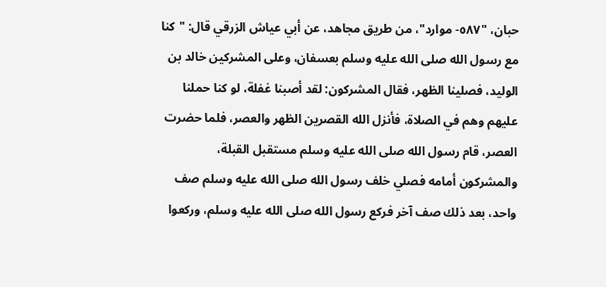حبان، "٥٨٧- موارد"، من طريق مجاهد، عن أبي عياش الزرقي قال: "كنا مع رسول الله صلى الله عليه وسلم بعسفان، وعلى المشركين خالد بن الوليد، فصلينا الظهر، فقال المشركون: لقد أصبنا غفلة، لو كنا حملنا عليهم وهم في الصلاة، فأنزل الله القصرين الظهر والعصر، فلما حضرت العصر، قام رسول الله صلى الله عليه وسلم مستقبل القبلة، والمشركون أمامه فصلي خلف رسول الله صلى الله عليه وسلم صف واحد، بعد ذلك صف آخر فركع رسول الله صلى الله عليه وسلم، وركعوا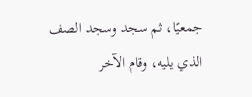جمعيًا، ثم سجد وسجد الصف الذي يليه، وقام الآخر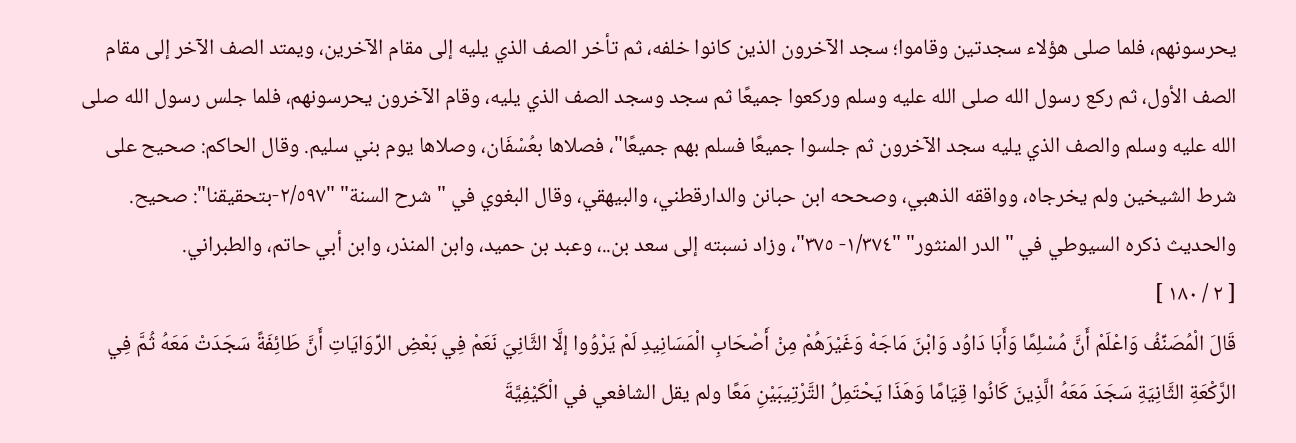يحرسونهم، فلما صلى هؤلاء سجدتين وقاموا؛ سجد الآخرون الذين كانوا خلفه، ثم تأخر الصف الذي يليه إلى مقام الآخرين، ويمتد الصف الآخر إلى مقام الصف الأول، ثم ركع رسول الله صلى الله عليه وسلم وركعوا جميعًا ثم سجد وسجد الصف الذي يليه، وقام الآخرون يحرسونهم، فلما جلس رسول الله صلى الله عليه وسلم والصف الذي يليه سجد الآخرون ثم جلسوا جميعًا فسلم بهم جميعًا"، فصلاها بعُسْفَان، وصلاها يوم بني سليم. وقال الحاكم: صحيح على شرط الشيخين ولم يخرجاه، وواققه الذهبي، وصححه ابن حبانن والدارقطني، والبيهقي، وقال البغوي في "شرح السنة" "٢/٥٩٧-بتحقيقنا": صحيح. والحديث ذكره السيوطي في "الدر المنثور" "١/٣٧٤- ٣٧٥"، وزاد نسبته إلى سعد بن..، وعبد بن حميد، وابن المنذر، وابن أبي حاتم، والطبراني.
[ ٢ / ١٨٠ ]
قَالَ الْمُصَنِّفُ وَاعْلَمْ أَنَّ مُسْلِمًا وَأَبَا دَاوُد وَابْنَ مَاجَهْ وَغَيْرَهُمْ مِنْ أَصْحَابِ الْمَسَانِيدِ لَمْ يَرْوُوا إلَّا الثَّانِيَ نَعَمْ فِي بَعْضِ الرِّوَايَاتِ أَنَّ طَائِفَةً سَجَدَتْ مَعَهُ ثُمَّ فِي الرَّكْعَةِ الثَّانِيَةِ سَجَدَ مَعَهُ الَّذِينَ كَانُوا قِيَامًا وَهَذَا يَحْتَمِلُ التَّرْتِيبَيْنِ مَعًا ولم يقل الشافعي في الْكَيْفِيَّةَ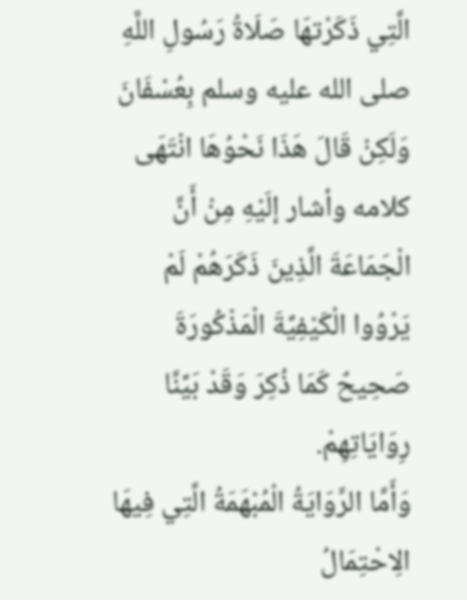الَّتِي ذَكَرْتهَا صَلَاةُ رَسُولِ اللَّهِ صلى الله عليه وسلم بِعُسْفَانَ وَلَكِنْ قَالَ هَذَا نَحْوُهَا انْتَهَى كلامه وأشار إلَيْهِ مِنْ أَنَّ الْجَمَاعَةَ الَّذِينَ ذَكَرَهُمْ لَمْ يَرْوُوا الْكَيْفِيَّةَ الْمَذْكُورَةَ صَحِيحٌ كَمَا ذُكِرَ وَقَدْ بَيَّنَّا رِوَايَاتِهِمْ.
وَأَمَّا الرِّوَايَةُ الْمُبْهَمَةُ الَّتِي فِيهَا الِاحْتِمَالُ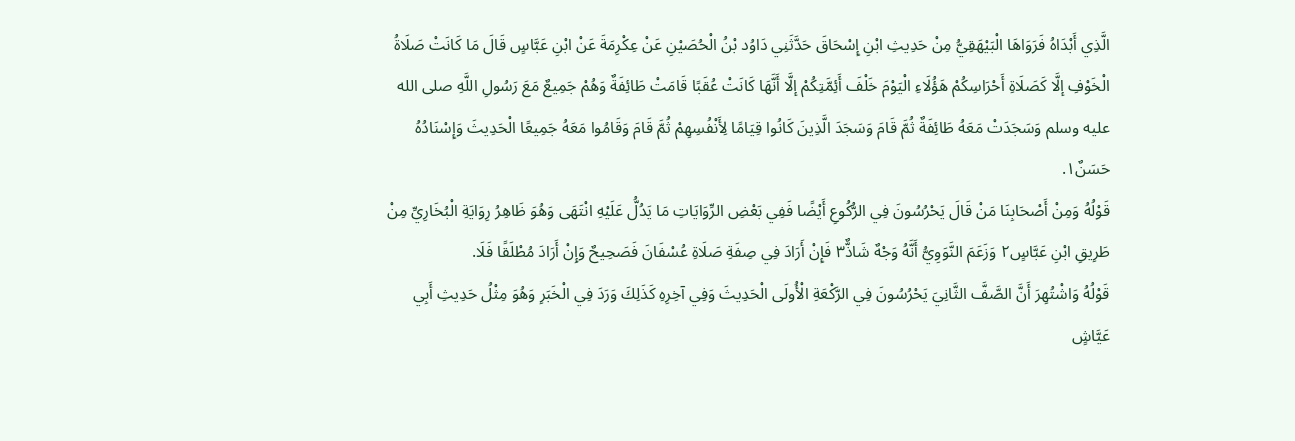الَّذِي أَبْدَاهُ فَرَوَاهَا الْبَيْهَقِيُّ مِنْ حَدِيثِ ابْنِ إِسْحَاقَ حَدَّثَنِي دَاوُد بْنُ الْحُصَيْنِ عَنْ عِكْرِمَةَ عَنْ ابْنِ عَبَّاسٍ قَالَ مَا كَانَتْ صَلَاةُ الْخَوْفِ إلَّا كَصَلَاةِ أَحْرَاسِكُمْ هَؤُلَاءِ الْيَوْمَ خَلْفَ أَئِمَّتِكُمْ إلَّا أَنَّهَا كَانَتْ عُقَبًا قَامَتْ طَائِفَةٌ وَهُمْ جَمِيعٌ مَعَ رَسُولِ اللَّهِ صلى الله عليه وسلم وَسَجَدَتْ مَعَهُ طَائِفَةٌ ثُمَّ قَامَ وَسَجَدَ الَّذِينَ كَانُوا قِيَامًا لِأَنْفُسِهِمْ ثُمَّ قَامَ وَقَامُوا مَعَهُ جَمِيعًا الْحَدِيثَ وَإِسْنَادُهُ حَسَنٌ١.
قَوْلُهُ وَمِنْ أَصْحَابِنَا مَنْ قَالَ يَحْرُسُونَ فِي الرُّكُوعِ أَيْضًا فَفِي بَعْضِ الرِّوَايَاتِ مَا يَدُلُّ عَلَيْهِ انْتَهَى وَهُوَ ظَاهِرُ رِوَايَةِ الْبُخَارِيِّ مِنْ طَرِيقِ ابْنِ عَبَّاسٍ٢ وَزَعَمَ النَّوَوِيُّ أَنَّهُ وَجْهٌ شَاذٌّ٣ فَإِنْ أَرَادَ فِي صِفَةِ صَلَاةِ عُسْفَانَ فَصَحِيحٌ وَإِنْ أَرَادَ مُطْلَقًا فَلَا.
قَوْلُهُ وَاشْتُهِرَ أَنَّ الصَّفَّ الثَّانِيَ يَحْرُسُونَ فِي الرَّكْعَةِ الْأُولَى الْحَدِيثَ وَفِي آخِرِهِ كَذَلِكَ وَرَدَ فِي الْخَبَرِ وَهُوَ مِثْلُ حَدِيثِ أَبِي عَيَّاشٍ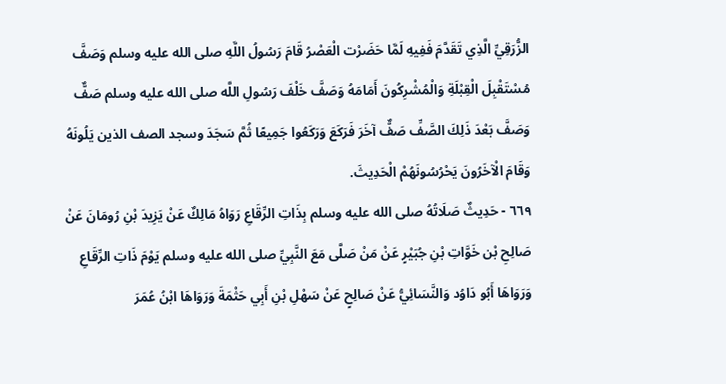الزُّرَقِيِّ الَّذِي تَقَدَّمَ فَفِيهِ لَمَّا حَضَرْت الْعَصْرُ قَامَ رَسُولُ اللَّهِ صلى الله عليه وسلم وَصَفَّ مُسْتَقْبِلَ الْقِبْلَةِ وَالْمُشْرِكُونَ أَمَامَهُ وَصَفَّ خَلْفَ رَسُولِ اللَّه صلى الله عليه وسلم صَفٌّ وَصَفَّ بَعْدَ ذَلِكَ الصَّفِّ صَفٌّ آخَرَ فَرَكَعَ وَرَكَعُوا جَمِيعًا ثُمَّ سَجَدَ وسجد الصف الذين يَلُونَهُ وَقَامَ الْآخَرُونَ يَحْرُسُونَهُمْ الْحَدِيثَ.
٦٦٩ - حَدِيثٌ صَلَاتُهُ صلى الله عليه وسلم بِذَاتِ الرِّقَاعِ رَوَاهُ مَالِكٌ عَنْ يَزِيدَ بْنِ رُومَانَ عَنْ صَالِحِ بْن خَوَّاتِ بْنِ جُبَيْرٍ عَنْ مَنْ صَلَّى مَعَ النَّبِيِّ صلى الله عليه وسلم يَوْمَ ذَاتِ الرِّقَاعِ وَرَوَاهَا أَبُو دَاوُد وَالنَّسَائِيُّ عَنْ صَالِحٍ عَنْ سَهْلِ بْنِ أَبِي حَثْمَةَ وَرَوَاهَا ابْنُ عُمَرَ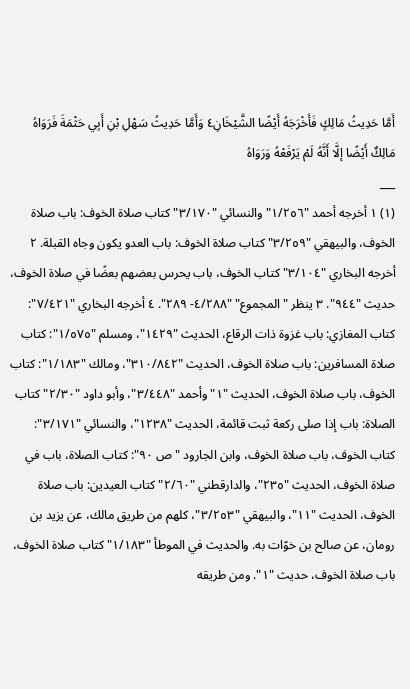أَمَّا حَدِيثُ مَالِكٍ فَأَخْرَجَهُ أَيْضًا الشَّيْخَانِ٤ وَأَمَّا حَدِيثُ سَهْلِ بْنِ أَبِي حَثْمَةَ فَرَوَاهُ مَالِكٌ أَيْضًا إلَّا أَنَّهُ لَمْ يَرْفَعْهُ وَرَوَاهُ
___
(١) ١ أخرجه أحمد "١/٢٥٦" والنسائي "٣/١٧٠" كتاب صلاة الخوف: باب صلاة الخوف، والبيهقي "٣/٢٥٩" كتاب صلاة الخوف: باب العدو يكون وجاه القبلة. ٢ أخرجه البخاري "٣/١٠٤" كتاب الخوف، باب يحرس بعضهم بعضًا في صلاة الخوف، حديث "٩٤٤". ٣ ينظر "المجموع" "٤/٢٨٨- ٢٨٩". ٤ أخرجه البخاري "٧/٤٢١": كتاب المغازي: باب غزوة ذات الرقاع، الحديث "١٤٢٩"، ومسلم "١/٥٧٥": كتاب صلاة المسافرين: باب صلاة الخوف، الحديث "٣١٠/٨٤٢"، ومالك "١/١٨٣": كتاب الخوف، باب صلاة الخوف، الحديث "١" وأحمد "٣/٤٤٨"، وأبو داود "٢/٣٠" كتاب الصلاة: باب إذا صلى ركعة ثبت قائمة، الحديث "١٢٣٨"، والنسائي "٣/١٧١": كتاب الخوف، باب صلاة الخوف، وابن الجارود "ص ٩٠": كتاب الصلاة، باب في صلاة الخوف، الحديث "٢٣٥"، والدارقطني "٢/٦٠" كتاب العيدين: باب صلاة الخوف، الحديث "١١"، والبيهقي "٣/٢٥٣"، كلهم من طريق مالك، عن يزيد بن رومان، عن صالح بن خوّات به. والحديث في الموطأ "١/١٨٣" كتاب صلاة الخوف، باب صلاة الخوف، حديث "١". ومن طريقه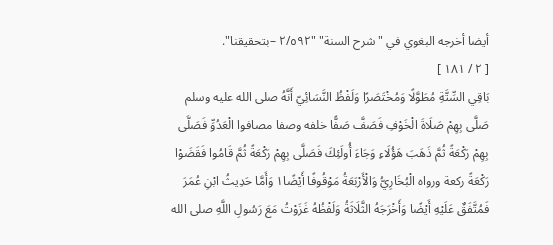أيضا أخرجه البغوي في "شرح السنة" "٢/٥٩٢ –بتحقيقنا".
[ ٢ / ١٨١ ]
بَاقِي السِّتَّةِ مُطَوَّلًا وَمُخْتَصَرًا وَلَفْظُ النَّسَائِيّ أَنَّهُ صلى الله عليه وسلم صَلَّى بِهِمْ صَلَاةَ الْخَوْفِ فَصَفَّ صَفًّا خلفه وصفا مصافوا الْعَدُوِّ فَصَلَّى بِهِمْ رَكْعَةً ثُمَّ ذَهَبَ هَؤُلَاءِ وَجَاءَ أُولَئِكَ فَصَلَّى بِهِمْ رَكْعَةً ثُمَّ قَامُوا فَقَضَوْا رَكْعَةً ركعة ورواه الْبُخَارِيُّ وَالْأَرْبَعَةُ مَوْقُوفًا أَيْضًا١ وَأَمَّا حَدِيثُ ابْنِ عُمَرَ فَمُتَّفَقٌ عَلَيْهِ أَيْضًا وَأَخْرَجَهُ الثَّلَاثَةُ وَلَفْظُهُ غَزَوْتُ مَعَ رَسُولِ اللَّهِ صلى الله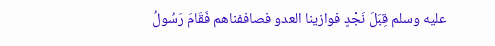عليه وسلم قِبَلَ نَجْدٍ فوازينا العدو فصاففناهم فَقَامَ رَسُولُ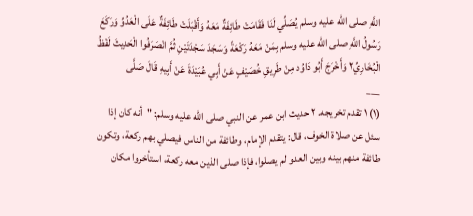اللَّهِ صلى الله عليه وسلم يُصَلِّي لَنَا فَقَامَتْ طَائِفَةٌ مَعَهُ وَأَقْبَلَتْ طَائِفَةٌ عَلَى الْعَدُوِّ وَرَكَعَ رَسُولُ اللَّهِ صلى الله عليه وسلم بِمَنْ مَعَهُ رَكْعَةً وَسَجَدَ سَجْدَتَيْنِ ثُمَّ انْصَرَفُوا الْحَدِيثَ لَفْظُ الْبُخَارِيِّ٢ وَأَخْرَجَ أَبُو دَاوُد مِنْ طَرِيقِ خُصَيْفٍ عَنْ أَبِي عُبَيْدَةَ عَنْ أَبِيهِ قَالَ صَلَّى
___
(١) ١ تقدم تخريجه. ٢ حديث ابن عمر عن النبي صلى الله عليه وسلم: "أنه كان إذا سئل عن صلاة الخوف، قال: يتقدم الإمام، وطائفة من الناس فيصلي بهم ركعة، وتكون طائفة منهم بينه وبين العدو لم يصلوا، فإذا صلى الذين معه ركعة، استأخروا مكان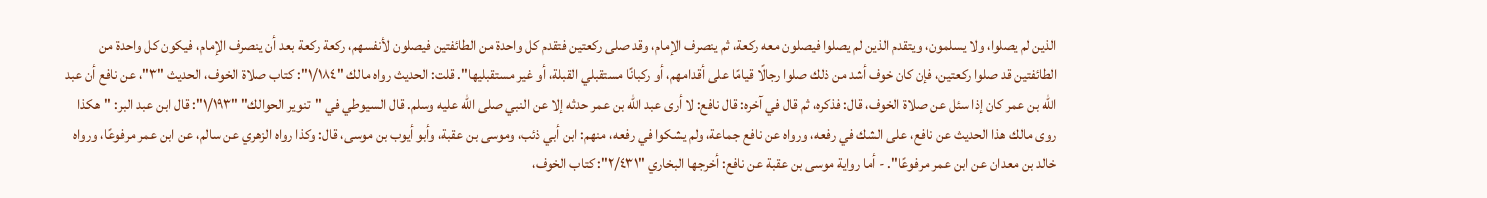الذين لم يصلوا، ولا يسلمون، ويتقدم الذين لم يصلوا فيصلون معه ركعة، ثم ينصرف الإمام، وقد صلى ركعتين فتقدم كل واحدة من الطائفتين فيصلون لأنفسهم، ركعة ركعة بعد أن ينصرف الإمام، فيكون كل واحدة من الطائفتين قد صلوا ركعتين، فإن كان خوف أشد من ذلك صلوا رجالًا قيامًا على أقدامهم، أو ركبانًا مستقبلي القبلة، أو غير مستقبليها". قلت: الحديث رواه مالك "١/١٨٤": كتاب صلاة الخوف، الحديث "٣"، عن نافع أن عبد الله بن عمر كان إذا سئل عن صلاة الخوف، قال: فذكره، ثم قال في آخره: قال نافع: لا أرى عبد الله بن عمر حدثه إلا عن النبي صلى الله عليه وسلم. قال السيوطي في "تنوير الحوالك" "١/١٩٣": قال ابن عبد البر: "هكذا روى مالك هذا الحديث عن نافع، على الشك في رفعه، ورواه عن نافع جماعة، ولم يشكوا في رفعه، منهم: ابن أبي ذئب، وموسى بن عقبة، وأبو أيوب بن موسى، قال: وكذا رواه الزهري عن سالم، عن ابن عمر مرفوعًا، ورواه خالد بن معدان عن ابن عمر مرفوعًا". - أما رواية موسى بن عقبة عن نافع: أخرجها البخاري "٢/٤٣١": كتاب الخوف،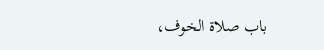باب صلاة الخوف،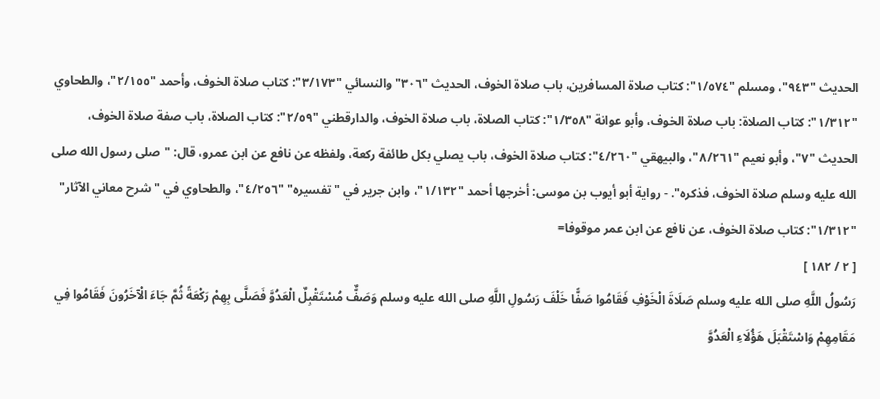الحديث "٩٤٣"، ومسلم "١/٥٧٤": كتاب صلاة المسافرين، باب صلاة الخوف، الحديث "٣٠٦" والنسائي "٣/١٧٣": كتاب صلاة الخوف، وأحمد "٢/١٥٥"، والطحاوي "١/٣١٢": كتاب الصلاة: باب صلاة الخوف، وأبو عوانة "١/٣٥٨": كتاب الصلاة، باب صلاة الخوف، والدارقطني "٢/٥٩": كتاب الصلاة، باب صفة صلاة الخوف، الحديث "٧"، وأبو نعيم "٨/٢٦١"، والبيهقي "٤/٢٦٠": كتاب صلاة الخوف، باب يصلي بكل طائفة ركعة، ولفظه عن نافع عن ابن عمرو، قال: "صلى رسول الله صلى الله عليه وسلم صلاة الخوف، فذكره". - رواية أبو أيوب بن موسى: أخرجها أحمد "١/١٣٢"، وابن جرير في "تفسيره" "٤/٢٥٦"، والطحاوي في "شرح معاني الآثار" "١/٣١٢": كتاب صلاة الخوف، عن نافع عن ابن عمر موقوفا=
[ ٢ / ١٨٢ ]
رَسُولُ اللَّهِ صلى الله عليه وسلم صَلَاةَ الْخَوْفِ فَقَامُوا صَفًّا خَلْفَ رَسُولِ اللَّهِ صلى الله عليه وسلم وَصَفٌّ مُسْتَقْبِلٌ الْعَدُوَّ فَصَلَّى بِهِمْ رَكْعَةً ثُمَّ جَاءَ الْآخَرُونَ فَقَامُوا فِي مَقَامِهِمْ وَاسْتَقْبَلَ هَؤُلَاءِ الْعَدُوَّ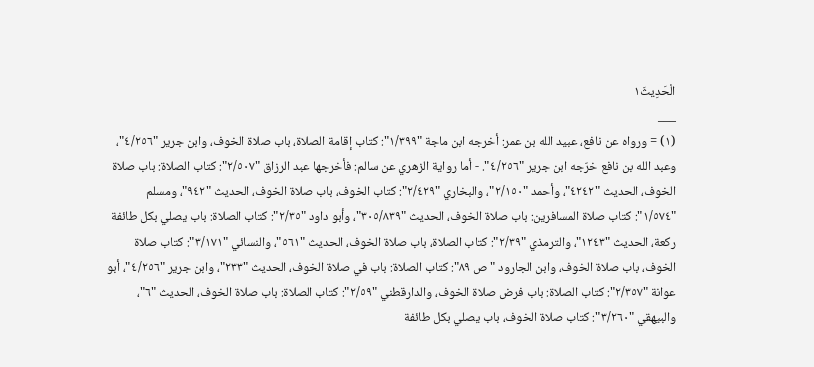الْحَدِيثَ١
___
(١) = ورواه عن نافع، عبيد الله بن عمر: أخرجه ابن ماجة "١/٣٩٩": كتاب إقامة الصلاة، باب صلاة الخوف، وابن جرير "٤/٢٥٦"، وعبد الله بن نافع خرّجه ابن جرير "٤/٢٥٦". - أما رواية الزهري عن سالم: فأخرجها عبد الرزاق "٢/٥٠٧": كتاب الصلاة: باب صلاة الخوف، الحديث "٤٢٤٢"، وأحمد "٢/١٥٠"، والبخاري "٢/٤٢٩": كتاب الخوف، باب صلاة الخوف، الحديث "٩٤٢"، ومسلم "١/٥٧٤": كتاب صلاة المسافرين: باب صلاة الخوف، الحديث "٣٠٥/٨٣٩"، وأبو داود "٢/٣٥": كتاب الصلاة: باب يصلي بكل طائفة ركعة، الحديث "١٢٤٣"، والترمذي "٢/٣٩": كتاب الصلاة، باب صلاة الخوف، الحديث "٥٦١"، والنسائي "٣/١٧١": كتاب صلاة الخوف، باب صلاة الخوف، وابن الجارود "ص ٨٩": كتاب الصلاة: باب في صلاة الخوف، الحديث "٢٣٣"، وابن جرير "٤/٢٥٦"، أبو عوانة "٢/٣٥٧": كتاب الصلاة: باب فرض صلاة الخوف، والدارقطني "٢/٥٩": كتاب الصلاة: باب صلاة الخوف، الحديث "٦"، والبيهقي "٣/٢٦٠": كتاب صلاة الخوف، باب يصلي بكل طائفة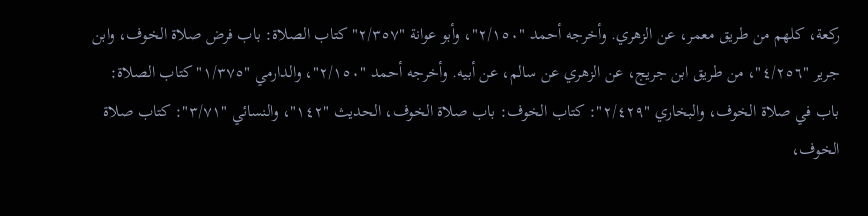ركعة، كلهم من طريق معمر، عن الزهري. وأخرجه أحمد "٢/١٥٠"، وأبو عوانة "٢/٣٥٧" كتاب الصلاة: باب فرض صلاة الخوف، وابن جرير "٤/٢٥٦"، من طريق ابن جريج، عن الزهري عن سالم، عن أبيه. وأخرجه أحمد "٢/١٥٠"، والدارمي "١/٣٧٥" كتاب الصلاة: باب في صلاة الخوف، والبخاري "٢/٤٢٩": كتاب الخوف: باب صلاة الخوف، الحديث "١٤٢"، والنسائي "٣/٧١": كتاب صلاة الخوف،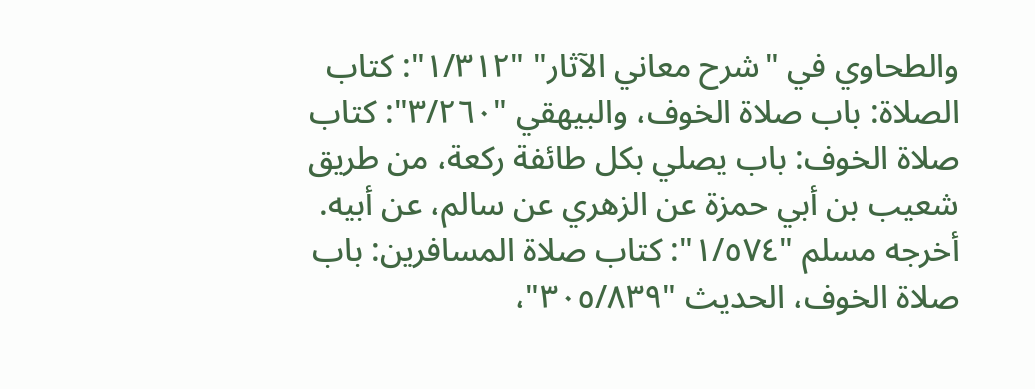والطحاوي في "شرح معاني الآثار" "١/٣١٢": كتاب الصلاة: باب صلاة الخوف، والبيهقي "٣/٢٦٠": كتاب صلاة الخوف: باب يصلي بكل طائفة ركعة، من طريق شعيب بن أبي حمزة عن الزهري عن سالم، عن أبيه. أخرجه مسلم "١/٥٧٤": كتاب صلاة المسافرين: باب صلاة الخوف، الحديث "٣٠٥/٨٣٩"،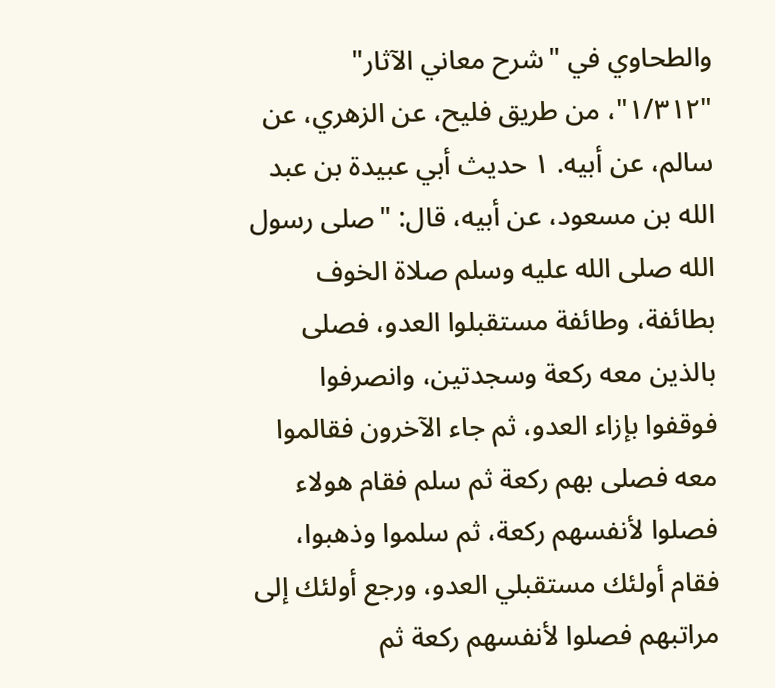والطحاوي في "شرح معاني الآثار" "١/٣١٢"، من طريق فليح، عن الزهري، عن سالم، عن أبيه. ١ حديث أبي عبيدة بن عبد الله بن مسعود، عن أبيه، قال: "صلى رسول الله صلى الله عليه وسلم صلاة الخوف بطائفة، وطائفة مستقبلوا العدو، فصلى بالذين معه ركعة وسجدتين، وانصرفوا فوقفوا بإزاء العدو، ثم جاء الآخرون فقالموا معه فصلى بهم ركعة ثم سلم فقام هولاء فصلوا لأنفسهم ركعة، ثم سلموا وذهبوا، فقام أولئك مستقبلي العدو، ورجع أولئك إلى مراتبهم فصلوا لأنفسهم ركعة ثم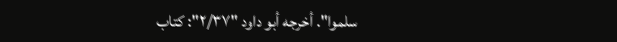سلموا". أخرجه أبو داود "٢/٣٧": كتاب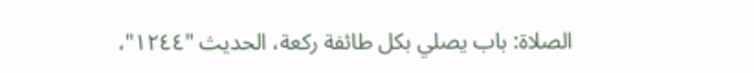الصلاة: باب يصلي بكل طائفة ركعة، الحديث "١٢٤٤"،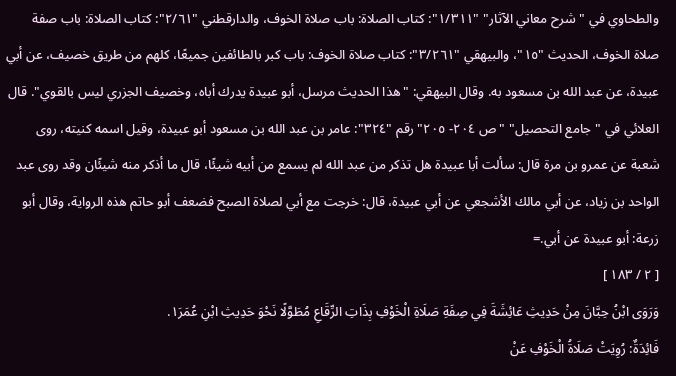والطحاوي في "شرح معاني الآثار" "١/٣١١": كتاب الصلاة: باب صلاة الخوف، والدارقطني "٢/٦١": كتاب الصلاة: باب صفة صلاة الخوف، الحديث "١٥"، والبيهقي "٣/٢٦١": كتاب صلاة الخوف: باب كبر بالطائفين جميعًا، كلهم من طريق خصيف، عن أبي عبيدة، عن عبد الله بن مسعود به. وقال البيهقي: "هذا الحديث مرسل، أبو عبيدة يدرك أباه، وخصيف الجزري ليس بالقوي". قال العلائي في "جامع التحصيل" "ص ٢٠٤- ٢٠٥" رقم "٣٢٤": عامر بن عبد الله بن مسعود أبو عبيدة، وقيل اسمه كنيته، روى شعبة عن عمرو بن مرة قال: سألت أبا عبيدة هل تذكر من عبد الله لم يسمع من أبيه شيئًا، قال ما أذكر منه شيئًان وقد روى عبد الواحد بن زياد، عن أبي مالك الأشجعي عن أبي عبيدة، قال: خرجت مع أبي لصلاة الصبح فضعف أبو حاتم هذه الرواية، وقال أبو زرعة: أبو عبيدة عن أبي.=
[ ٢ / ١٨٣ ]
وَرَوَى ابْنُ حِبَّانَ مِنْ حَدِيثِ عَائِشَةَ فِي صِفَةِ صَلَاةِ الْخَوْفِ بِذَاتِ الرِّقَاعِ مُطَوَّلًا نَحْوَ حَدِيثِ ابْنِ عُمَرَ١.
فَائِدَةٌ: رُوِيَتْ صَلَاةُ الْخَوْفِ عَنْ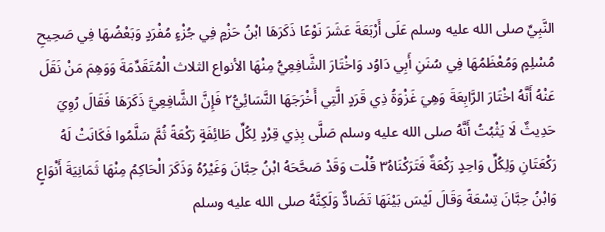النَّبِيِّ صلى الله عليه وسلم عَلَى أَرْبَعَةَ عَشَرَ نَوْعًا ذَكَرَهَا ابْنُ حَزْمٍ فِي جُزْءٍ مُفْرَدٍ وَبَعْضُهَا فِي صَحِيحِ مُسْلِمٍ وَمُعْظَمُهَا فِي سُنَنِ أَبِي دَاوُد وَاخْتَارَ الشَّافِعِيُّ مِنْهَا الأنواع الثلاث الْمُتَقَدِّمَةَ وَوَهِمَ مَنْ نَقَلَ عَنْهُ أَنَّهُ اخْتَارَ الرَّابِعَةَ وَهِيَ غَزْوَةُ ذِي قَرَدٍ الَّتِي أَخْرَجَهَا النَّسَائِيُّ٢ فَإِنَّ الشَّافِعِيَّ ذَكَرَهَا فَقَالَ رُوِيَ حَدِيثٌ لَا يَثْبُتُ أَنَّهُ صلى الله عليه وسلم صَلَّى بِذِي قِرْدٍ لِكُلِّ طَائِفَةٍ رَكْعَةً ثُمَّ سَلَّمُوا فَكَانَتْ لَهُ رَكْعَتَانِ وَلِكُلِّ وَاحِدٍ رَكْعَةٌ فَتَرَكْنَاهُ٣ قُلْت وَقَدْ صَحَّحَهُ ابْنُ حِبَّانَ وَغَيْرُهُ وَذَكَرَ الْحَاكِمُ مِنْهَا ثَمَانِيَةَ أَنْوَاعٍ وَابْنُ حِبَّانَ تِسْعَةً وَقَالَ لَيْسَ بَيْنَهَا تَضَادٌّ وَلَكِنَّهُ صلى الله عليه وسلم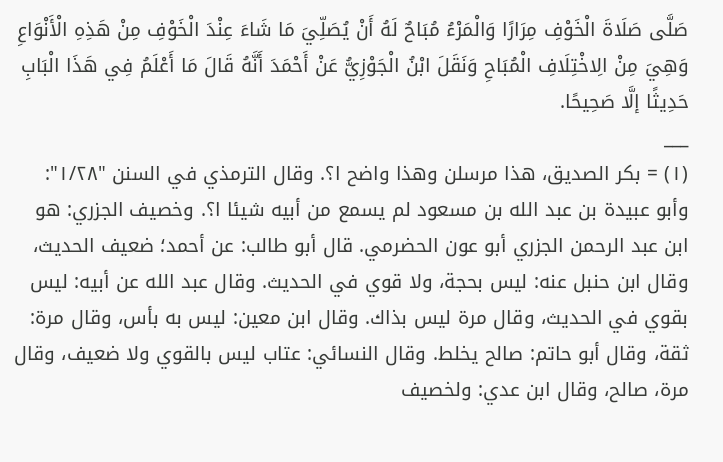صَلَّى صَلَاةَ الْخَوْفِ مِرَارًا وَالْمَرْءُ مُبَاحٌ لَهُ أَنْ يُصَلِّيَ مَا شَاءَ عِنْدَ الْخَوْفِ مِنْ هَذِهِ الْأَنْوَاعِ وَهِيَ مِنْ الِاخْتِلَافِ الْمُبَاحِ وَنَقَلَ ابْنُ الْجَوْزِيُّ عَنْ أَحْمَدَ أَنَّهُ قَالَ مَا أَعْلَمُ فِي هَذَا الْبَابِ حَدِيثًا إلَّا صَحِيحًا.
___
(١) = بكر الصديق، هذا مرسلن وهذا واضح ا؟. وقال الترمذي في السنن "١/٢٨": وأبو عبيدة بن عبد الله بن مسعود لم يسمع من أبيه شيئا ا؟. وخصيف الجزري: هو ابن عبد الرحمن الجزري أبو عون الحضرمي. قال أبو طالب: عن أحمد؛ ضعيف الحديث، وقال ابن حنبل عنه: ليس بحجة، ولا قوي في الحديث. وقال عبد الله عن أبيه: ليس بقوي في الحديث، وقال مرة ليس بذاك. وقال ابن معين: ليس به بأس، وقال مرة: ثقة، وقال أبو حاتم: صالح يخلط. وقال النسائي: عتاب ليس بالقوي ولا ضعيف، وقال مرة، صالح، وقال ابن عدي: ولخصيف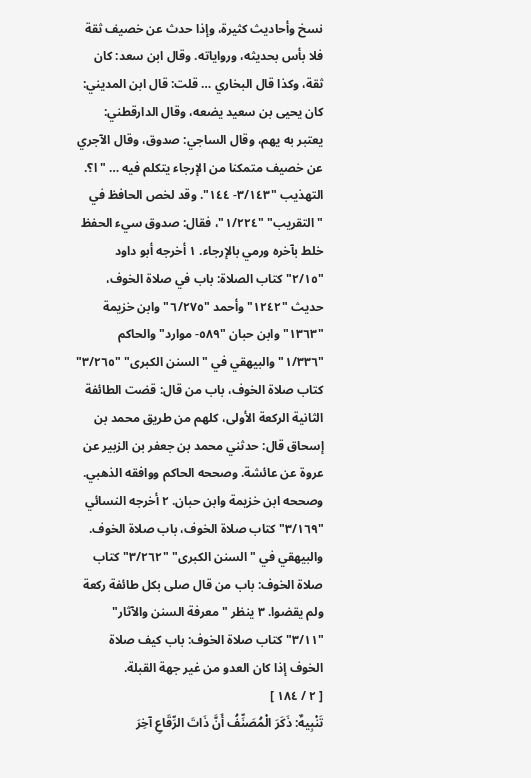نسخ وأحاديث كثيرة، وإذا حدث عن خصيف ثقة فلا بأس بحديثه، ورواياته. وقال ابن سعد: كان ثقة، وكذا قال البخاري … قلت: قال ابن المديني: كان يحيى بن سعيد يضعه، وقال الدارقطني: يعتبر به يهم، وقال الساجي: صدوق، وقال الآجري عن خصيف متمكنا من الإرجاء يتكلم فيه … " ا؟. التهذيب "٣/١٤٣- ١٤٤". وقد لخص الحافظ في "التقريب" "١/٢٢٤"، فقال: صدوق سيء الحفظ خلط بآخره ورمي بالإرجاء. ١ أخرجه أبو داود "٢/١٥" كتاب الصلاة: باب في صلاة الخوف، حديث "١٢٤٢" وأحمد "٦/٢٧٥" وابن خزيمة "١٣٦٣" وابن حبان "٥٨٩- موارد" والحاكم "١/٣٣٦" والبيهقي في "السنن الكبرى" "٣/٢٦٥" كتاب صلاة الخوف، باب من قال: قضت الطائفة الثانية الركعة الأولى، كلهم من طريق محمد بن إسحاق قال: حدثني محمد بن جعفر بن الزبير عن عروة عن عائشة. وصححه الحاكم ووافقه الذهبي. وصححه ابن خزيمة وابن حبان. ٢ أخرجه النسائي "٣/١٦٩" كتاب صلاة الخوف، باب صلاة الخوف. والبيهقي في "السنن الكبرى" "٣/٢٦٢" كتاب صلاة الخوف: باب من قال صلى بكل طائفة ركعة ولم يقضوا. ٣ ينظر "معرفة السنن والآثار" "٣/١١" كتاب صلاة الخوف: باب كيف صلاة الخوف إذا كان العدو من غير جهة القبلة.
[ ٢ / ١٨٤ ]
تَنْبِيهٌ: ذَكَرَ الْمُصَنِّفُ أَنَّ ذَاتَ الرِّقَاعِ آخِرَ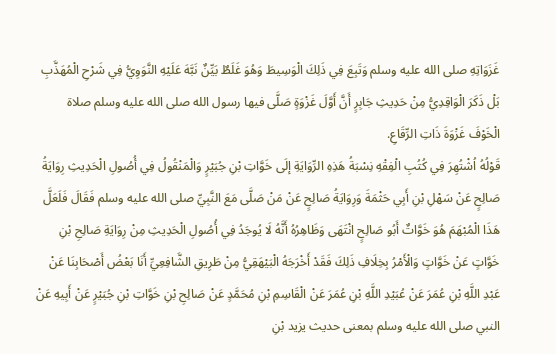غَزَوَاتِهِ صلى الله عليه وسلم وَتَبِعَ فِي ذَلِكَ الْوَسِيطَ وَهُوَ غَلَطٌ بَيِّنٌ نَبَّهَ عَلَيْهِ النَّوَوِيُّ فِي شَرْحِ الْمُهَذَّبِ بَلْ ذَكَرَ الْوَاقِدِيُّ مِنْ حَدِيثِ جَابِرٍ أَنَّ أَوَّلَ غَزْوَةٍ صَلَّى فيها رسول الله صلى الله عليه وسلم صلاة الْخَوْفَ غَزْوَةَ ذَاتِ الرِّقَاعِ.
قَوْلُهُ اُشْتُهِرَ فِي كُتُبِ الْفِقْهِ نِسْبَةُ هَذِهِ الرِّوَايَةِ إلَى خَوَّاتِ بْنِ جُبَيْرٍ وَالْمَنْقُولُ فِي أُصُولِ الْحَدِيثِ رِوَايَةُ صَالِحٍ عَنْ سَهْلِ بْنِ أَبِي حَثْمَةَ وَرِوَايَةُ صَالِحٍ عَنْ مَنْ صَلَّى مَعَ النَّبِيِّ صلى الله عليه وسلم فَقَالَ فَلَعَلَّ هَذَا الْمُبْهَمَ هُوَ خَوَّاتٌ أَبُو صَالِحٍ انْتَهَى وَظَاهِرُهُ أَنَّهُ لَا يُوجَدُ فِي أُصُولِ الْحَدِيثِ مِنْ رِوَايَةِ صَالِحِ بْنِ خَوَّاتٍ عَنْ خَوَّاتٍ وَالْأَمْرُ بِخِلَافِ ذَلِكَ فَقَدْ أَخْرَجَهُ الْبَيْهَقِيُّ مِنْ طَرِيقِ الشَّافِعِيِّ أَنَا بَعْضُ أَصْحَابِنَا عَنْ عَبْدِ اللَّهِ بْنِ عُمَرَ عَنْ عُبَيْدِ اللَّهِ بْنِ عُمَرَ عَنْ الْقَاسِمِ بْنِ مُحَمَّدٍ عَنْ صَالِحِ بْنِ خَوَّاتِ بْنِ جُبَيْرٍ عَنْ أَبِيهِ عَنْ النبي صلى الله عليه وسلم بمعنى حديث يزيد بْنِ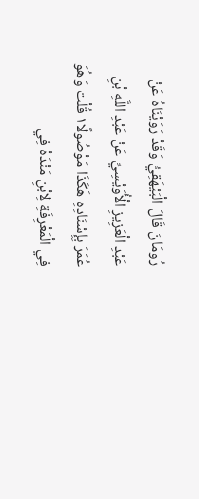رُومَانَ قَالَ الْبَيْهَقِيُّ وَقَدْ رَوَيْنَاهُ عَنْ عَبْدِ الْعَزِيزِ الْأُوَيْسِيِّ عَنْ عَبْدِ اللَّهِ بْنِ عُمَرَ بِإِسْنَادِهِ هَكَذَا مَوْصُولًا١ قُلْت وَهُوَ فِي الْمَعْرِفَةِ لِابْنِ مَنْدَهْ فِي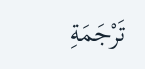تَرْجَمَةِ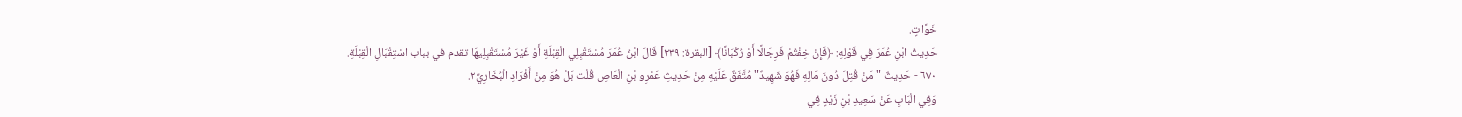خَوَّاتٍ.
حَدِيثُ ابْنِ عُمَرَ فِي قَوْلِهِ: ﴿فَإِنْ خِفْتُمْ فَرِجَالًا أَوْ رُكْبَانًا﴾ [البقرة: ٢٣٩] قَالَ ابْنُ عُمَرَ مُسْتَقْبِلِي الْقِبْلَةِ أَوْ غَيْرَ مُسْتَقْبِلِيهَا تقدم في بباب اسْتِقْبَالِ الْقِبْلَةِ.
٦٧٠ - حَدِيثٌ "مَنْ قُتِلَ دُونَ مَالِهِ فَهُوَ شَهِيدٌ" مُتَّفَقٌ عَلَيْهِ مِنْ حَدِيثِ عَمْرِو بْنِ الْعَاصِ قُلْت بَلْ هُوَ مِنْ أَفْرَادِ الْبُخَارِيِّ٢.
وَفِي الْبَابِ عَنْ سَعِيدِ بْنِ زَيْدٍ فِي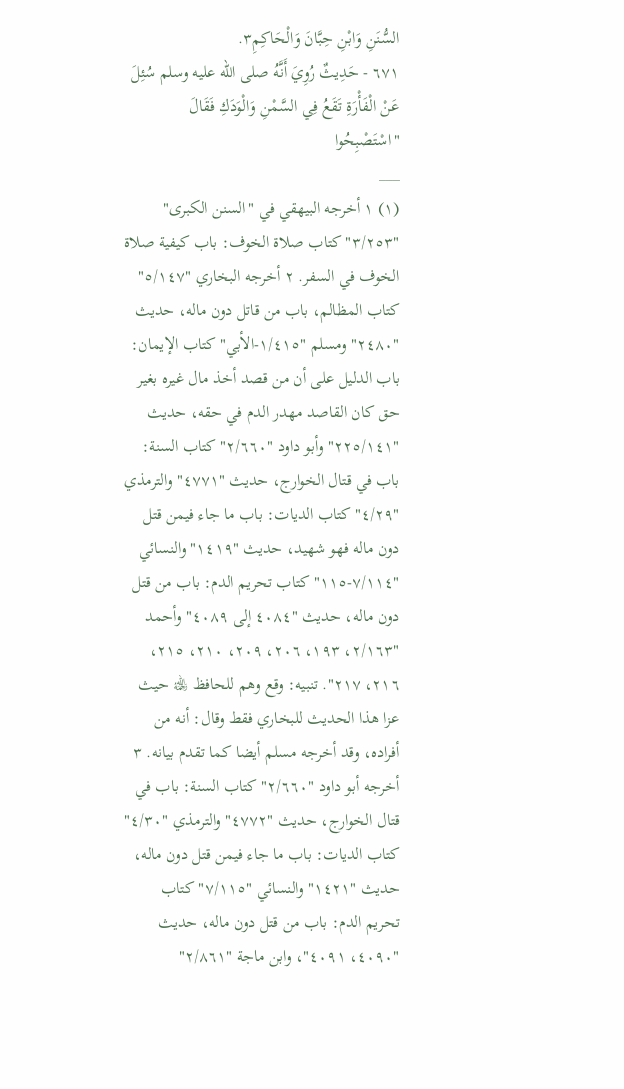السُّنَنِ وَابْنِ حِبَّانَ وَالْحَاكِمِ٣.
٦٧١ - حَدِيثٌ رُوِيَ أَنَّهُ صلى الله عليه وسلم سُئِلَ عَنْ الْفَأْرَةِ تَقَعُ فِي السَّمْنِ وَالْوَدَكِ فَقَالَ "اسْتَصْبِحُوا
___
(١) ١ أخرجه البيهقي في "السنن الكبرى" "٣/٢٥٣" كتاب صلاة الخوف: باب كيفية صلاة الخوف في السفر. ٢ أخرجه البخاري "٥/١٤٧" كتاب المظالم، باب من قاتل دون ماله، حديث "٢٤٨٠" ومسلم "١/٤١٥-الأبي" كتاب الإيمان: باب الدليل على أن من قصد أخذ مال غيره بغير حق كان القاصد مهدر الدم في حقه، حديث "٢٢٥/١٤١" وأبو داود "٢/٦٦٠" كتاب السنة: باب في قتال الخوارج، حديث "٤٧٧١" والترمذي "٤/٢٩" كتاب الديات: باب ما جاء فيمن قتل دون ماله فهو شهيد، حديث "١٤١٩" والنسائي "٧/١١٤-١١٥" كتاب تحريم الدم: باب من قتل دون ماله، حديث "٤٠٨٤ إلى ٤٠٨٩" وأحمد "٢/١٦٣، ١٩٣، ٢٠٦، ٢٠٩، ٢١٠، ٢١٥، ٢١٦، ٢١٧". تنبيه: وقع وهم للحافظ ﵀ حيث عزا هذا الحديث للبخاري فقط وقال: أنه من أفراده، وقد أخرجه مسلم أيضا كما تقدم بيانه. ٣ أخرجه أبو داود "٢/٦٦٠" كتاب السنة: باب في قتال الخوارج، حديث "٤٧٧٢" والترمذي "٤/٣٠" كتاب الديات: باب ما جاء فيمن قتل دون ماله، حديث "١٤٢١" والنسائي "٧/١١٥" كتاب تحريم الدم: باب من قتل دون ماله، حديث "٤٠٩٠، ٤٠٩١"، وابن ماجة "٢/٨٦١"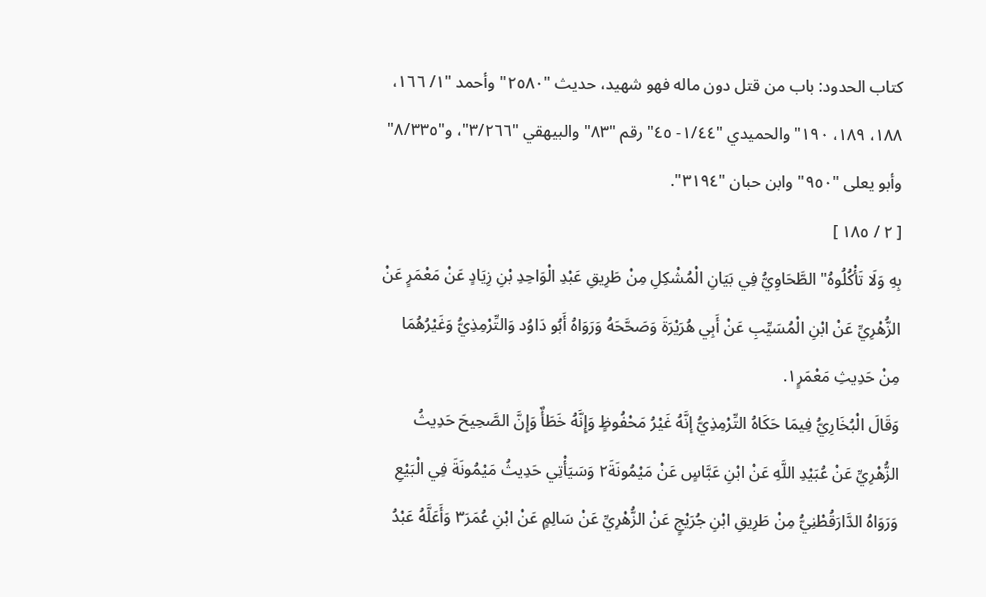كتاب الحدود: باب من قتل دون ماله فهو شهيد، حديث "٢٥٨٠" وأحمد "١/ ١٦٦، ١٨٨، ١٨٩، ١٩٠" والحميدي "١/٤٤- ٤٥" رقم "٨٣" والبيهقي "٣/٢٦٦"، و"٨/٣٣٥" وأبو يعلى "٩٥٠" وابن حبان "٣١٩٤".
[ ٢ / ١٨٥ ]
بِهِ وَلَا تَأْكُلُوهُ" الطَّحَاوِيُّ فِي بَيَانِ الْمُشْكِلِ مِنْ طَرِيقِ عَبْدِ الْوَاحِدِ بْنِ زِيَادٍ عَنْ مَعْمَرٍ عَنْ الزُّهْرِيِّ عَنْ ابْنِ الْمُسَيِّبِ عَنْ أَبِي هُرَيْرَةَ وَصَحَّحَهُ وَرَوَاهُ أَبُو دَاوُد وَالتِّرْمِذِيُّ وَغَيْرُهُمَا مِنْ حَدِيثِ مَعْمَرٍ١.
وَقَالَ الْبُخَارِيُّ فِيمَا حَكَاهُ التِّرْمِذِيُّ إنَّهُ غَيْرُ مَحْفُوظٍ وَإِنَّهُ خَطَأٌ وَإِنَّ الصَّحِيحَ حَدِيثُ الزُّهْرِيِّ عَنْ عُبَيْدِ اللَّهِ عَنْ ابْنِ عَبَّاسٍ عَنْ مَيْمُونَةَ٢ وَسَيَأْتِي حَدِيثُ مَيْمُونَةَ فِي الْبَيْعِ وَرَوَاهُ الدَّارَقُطْنِيُّ مِنْ طَرِيقِ ابْنِ جُرَيْجٍ عَنْ الزُّهْرِيِّ عَنْ سَالِمٍ عَنْ ابْنِ عُمَرَ٣ وَأَعَلَّهُ عَبْدُ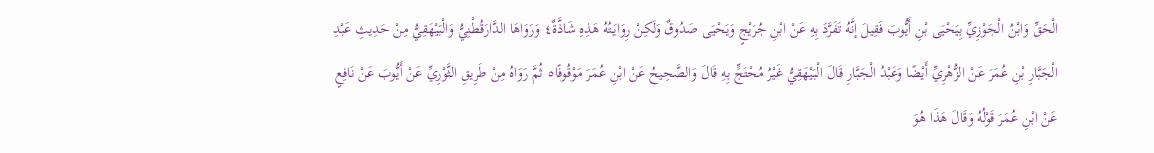الْحَقِّ وَابْنُ الْجَوْزِيِّ بِيَحْيَى بْنِ أَيُّوبَ فَقِيلَ إنَّهُ تَفَرَّدَ بِهِ عَنْ ابْنِ جُرَيْجٍ وَيَحْيَى صَدُوقٌ وَلَكِنْ رِوَايَتُهُ هَذِهِ شَاذَّةٌ٤ وَرَوَاهَا الدَّارَقُطْنِيُّ وَالْبَيْهَقِيُّ مِنْ حَدِيثِ عَبْدِ الْجَبَّارِ بْنِ عُمَرَ عَنْ الزُّهْرِيِّ أَيْضًا وَعَبْدُ الْجَبَّارِ قَالَ الْبَيْهَقِيُّ غَيْرُ مُحْتَجٍّ بِهِ قَالَ وَالصَّحِيحُ عَنْ ابْنِ عُمَرَ مَوْقُوفًا٥ ثُمَّ رَوَاهُ مِنْ طَرِيقِ الثَّوْرِيِّ عَنْ أَيُّوبَ عَنْ نَافِعٍ عَنْ ابْنِ عُمَرَ قَوْلُهُ وَقَالَ هَذَا هُوَ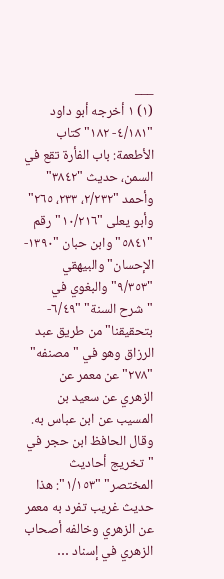___
(١) ١ أخرجه أبو داود "٤/١٨١- ١٨٢" كتاب الأطعمة: باب الفأرة تقع في السمن، حديث "٣٨٤٢" وأحمد "٢/٢٣٢، ٢٣٣، ٢٦٥" وأبو يعلى "١٠/٢١٦" رقم "٥٨٤١" وابن حبان "١٣٩٠- الإحسان" والبيهقي "٩/٣٥٣" والبغوي في "شرح السنة" "٦/٤٩- بتحقيقنا" من طريق عبد الرزاق وهو في "مصنفه" "٢٧٨" عن معمر عن الزهري عن سعيد بن المسيب عن ابن عباس به. وقال الحافظ ابن حجر في "تخريج أحاديث المختصر" "١/١٥٣": هذا حديث غريب تفرد به معمر عن الزهري وخالفه أصحاب الزهري في إسناد …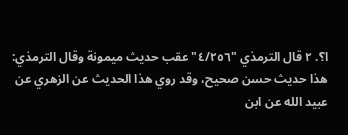ا؟. ٢ قال الترمذي "٤/٢٥٦" عقب حديث ميمونة وقال الترمذي: هذا حديث حسن صحيح، وقد روي هذا الحديث عن الزهري عن عبيد الله عن ابن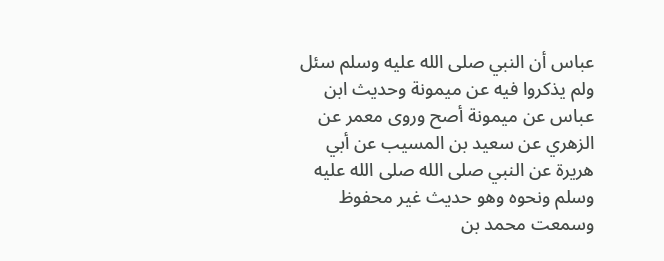عباس أن النبي صلى الله عليه وسلم سئل ولم يذكروا فيه عن ميمونة وحديث ابن عباس عن ميمونة أصح وروى معمر عن الزهري عن سعيد بن المسيب عن أبي هريرة عن النبي صلى الله صلى الله عليه وسلم ونحوه وهو حديث غير محفوظ وسمعت محمد بن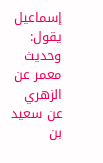إسماعيل يقول: وحديث معمر عن الزهري عن سعيد بن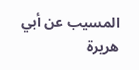المسيب عن أبي هريرة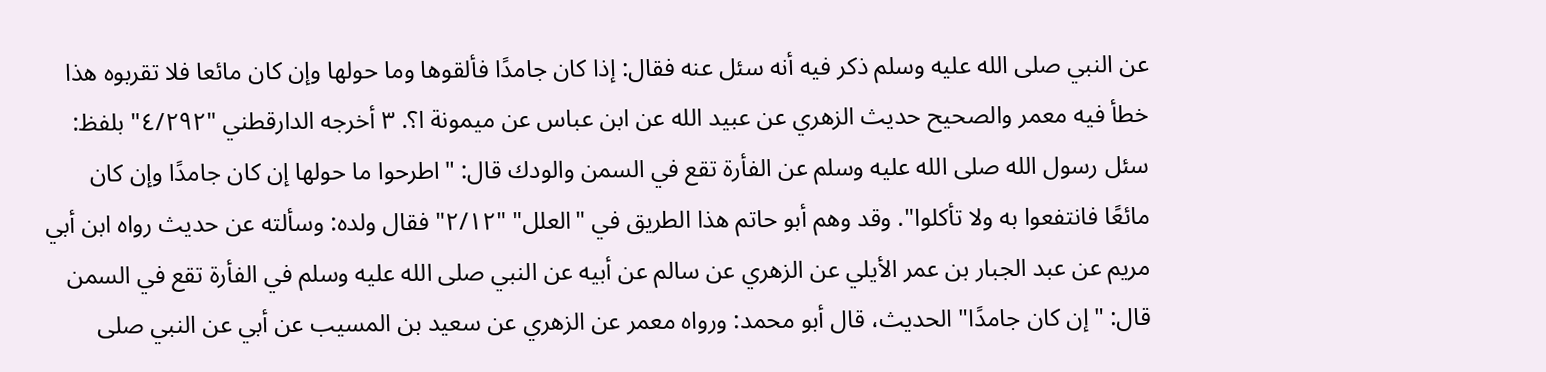عن النبي صلى الله عليه وسلم ذكر فيه أنه سئل عنه فقال: إذا كان جامدًا فألقوها وما حولها وإن كان مائعا فلا تقربوه هذا خطأ فيه معمر والصحيح حديث الزهري عن عبيد الله عن ابن عباس عن ميمونة ا؟. ٣ أخرجه الدارقطني "٤/٢٩٢" بلفظ: سئل رسول الله صلى الله عليه وسلم عن الفأرة تقع في السمن والودك قال: "اطرحوا ما حولها إن كان جامدًا وإن كان مائعًا فانتفعوا به ولا تأكلوا". وقد وهم أبو حاتم هذا الطريق في "العلل" "٢/١٢" فقال ولده: وسألته عن حديث رواه ابن أبي مريم عن عبد الجبار بن عمر الأيلي عن الزهري عن سالم عن أبيه عن النبي صلى الله عليه وسلم في الفأرة تقع في السمن قال: "إن كان جامدًا" الحديث، قال أبو محمد: ورواه معمر عن الزهري عن سعيد بن المسيب عن أبي عن النبي صلى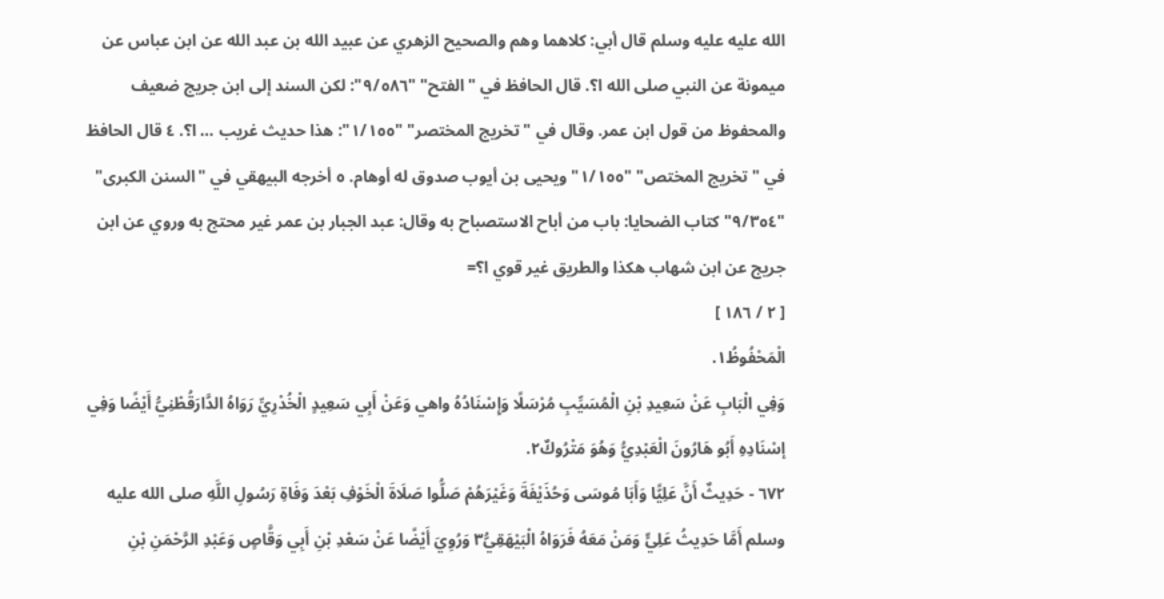الله عليه عليه وسلم قال أبي: كلاهما وهم والصحيح الزهري عن عبيد الله بن عبد الله عن ابن عباس عن ميمونة عن النبي صلى الله ا؟. قال الحافظ في "الفتح" "٩/٥٨٦": لكن السند إلى ابن جريج ضعيف والمحفوظ من قول ابن عمر. وقال في "تخريج المختصر" "١/١٥٥": هذا حديث غريب … ا؟. ٤ قال الحافظ في "تخريج المختص" "١/١٥٥" ويحيى بن أيوب صدوق له أوهام. ٥ أخرجه البيهقي في "السنن الكبرى" "٩/٣٥٤" كتاب الضحايا: باب من أباح الاستصباح به وقال: عبد الجبار بن عمر غير محتج به وروي عن ابن جريج عن ابن شهاب هكذا والطريق غير قوي ا؟=
[ ٢ / ١٨٦ ]
الْمَحْفُوظُ١.
وَفِي الْبَابِ عَنْ سَعِيدِ بْنِ الْمُسَيِّبِ مُرْسَلًا وَإِسْنَادُهُ واهي وَعَنْ أَبِي سَعِيدٍ الْخُدْرِيِّ رَوَاهُ الدَّارَقُطْنِيُّ أَيْضًا وَفِي إسْنَادِهِ أَبُو هَارُونَ الْعَبْدِيُّ وَهُوَ مَتْرُوكٌ٢.
٦٧٢ - حَدِيثٌ أَنَّ عَلِيًّا وَأَبَا مُوسَى وَحُذَيْفَةَ وَغَيْرَهُمْ صَلُّوا صَلَاةَ الْخَوْفِ بَعْدَ وَفَاةِ رَسُولِ اللَّهِ صلى الله عليه وسلم أَمَّا حَدِيثُ عَلِيٍّ وَمَنْ مَعَهُ فَرَوَاهُ الْبَيْهَقِيُّ٣ وَرُوِيَ أَيْضًا عَنْ سَعْدِ بْنِ أَبِي وَقَّاصٍ وَعَبْدِ الرَّحْمَنِ بْنِ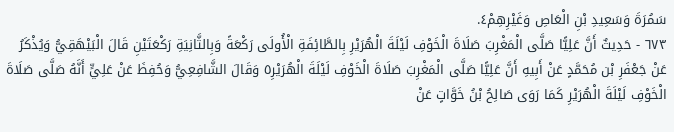سَمُرَةَ وَسَعِيدِ بْنِ الْعَاصِ وَغَيْرِهِمْ٤.
٦٧٣ - حَدِيثٌ أَنَّ عَلِيًّا صَلَّى الْمَغْرِبَ صَلَاةَ الْخَوْفِ لَيْلَةَ الْهُرَيْرِ بِالطَّائِفَةِ الْأُولَى رَكْعَةً وَبِالثَّانِيَةِ رَكْعَتَيْنِ قَالَ الْبَيْهَقِيُّ وَيُذْكَرُ عَنْ جَعْفَرِ بْن مُحَمَّدٍ عَنْ أَبِيهِ أَنَّ عَلِيًّا صَلَّى الْمَغْرِبَ صَلَاةَ الْخَوْفِ لَيْلَةَ الْهُرَيْرِ٥ وَقَالَ الشَّافِعِيُّ وَحُفِظَ عَنْ عَلِيٍّ أَنَّهُ صَلَّى صَلَاةَ الْخَوْفِ لَيْلَةَ الْهُرَيْرِ كَمَا رَوَى صَالِحُ بْنُ خَوَّاتٍ عَنْ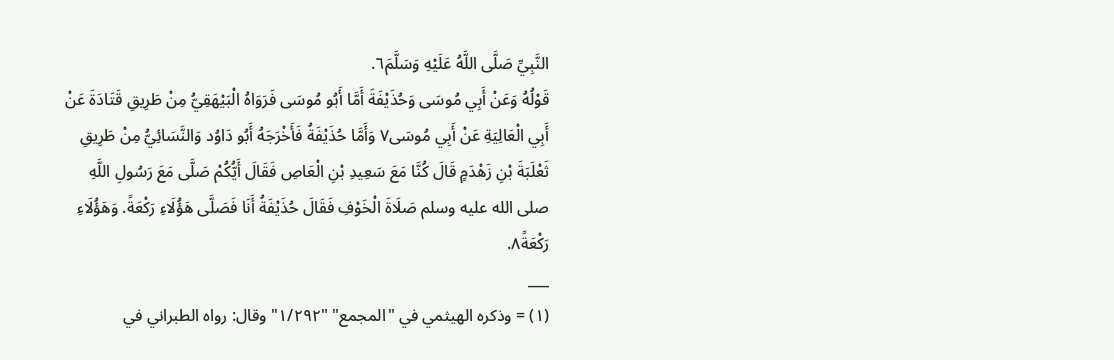النَّبِيِّ صَلَّى اللَّهُ عَلَيْهِ وَسَلَّمَ٦.
قَوْلُهُ وَعَنْ أَبِي مُوسَى وَحُذَيْفَةَ أَمَّا أَبُو مُوسَى فَرَوَاهُ الْبَيْهَقِيُّ مِنْ طَرِيقِ قَتَادَةَ عَنْ أَبِي الْعَالِيَةِ عَنْ أَبِي مُوسَى٧ وَأَمَّا حُذَيْفَةُ فَأَخْرَجَهُ أَبُو دَاوُد وَالنَّسَائِيُّ مِنْ طَرِيقِ ثَعْلَبَةَ بْنِ زَهْدَمٍ قَالَ كُنَّا مَعَ سَعِيدِ بْنِ الْعَاصِ فَقَالَ أَيُّكُمْ صَلَّى مَعَ رَسُولِ اللَّهِ صلى الله عليه وسلم صَلَاةَ الْخَوْفِ فَقَالَ حُذَيْفَةُ أَنَا فَصَلَّى هَؤُلَاءِ رَكْعَةً. وَهَؤُلَاءِ رَكْعَةً٨.
___
(١) = وذكره الهيثمي في "المجمع" "١/٢٩٢" وقال: رواه الطبراني في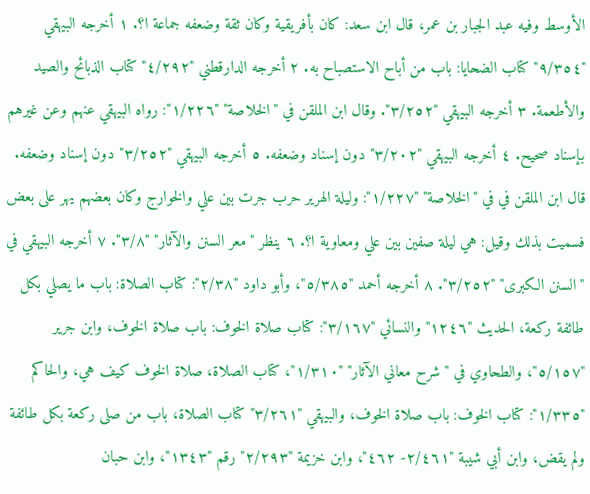الأوسط وفيه عبد الجبار بن عمر، قال ابن سعد: كان بأفريقية وكان ثقة وضعفه جماعة ا؟. ١ أخرجه البيهقي "٩/٣٥٤" كتاب الضحايا: باب من أباح الاستصباح به. ٢ أخرجه الدارقطني "٤/٢٩٢" كتاب الذبائح والصيد والأطعمة. ٣ أخرجه البيهقي "٣/٢٥٢". وقال ابن الملقن في "الخلاصة" "١/٢٢٦": رواه البيهقي عنهم وعن غيرهم بإسناد صحيح. ٤ أخرجه البيهقي "٣/٢٠٢" دون إسناد وضعفه. ٥ أخرجه البيهقي "٣/٢٥٢" دون إسناد وضعفه. قال ابن الملقن في في "الخلاصة" "١/٢٢٧": وليلة الهرير حرب جرت بين علي والخوارج وكان بعضهم يهر على بعض فسميت بذلك وقيل: هي ليلة صفين بين علي ومعاوية ا؟. ٦ ينظر "معر السنن والآثار" "٣/٨". ٧ أخرجه البيهقي في "السنن الكبرى" "٣/٢٥٢". ٨ أخرجه أحمد "٥/٣٨٥"، وأبو داود "٢/٣٨": كتاب الصلاة: باب ما يصلي بكل طائفة ركعة، الحديث "١٢٤٦" والنسائي "٣/١٦٧": كتاب صلاة الخوف: باب صلاة الخوف، وابن جرير "٥/١٥٧"، والطحاوي في "شرح معاني الآثار" "١/٣١٠"، كتاب الصلاة، صلاة الخوف كيف هي، والحاكم "١/٣٣٥": كتاب الخوف: باب صلاة الخوف، والبيهقي "٣/٢٦١" كتاب الصلاة، باب من صلى ركعة بكل طائفة ولم يقض، وابن أبي شيبة "٢/٤٦١- ٤٦٢"، وابن خزيمة "٢/٢٩٣" رقم "١٣٤٣"، وابن حبان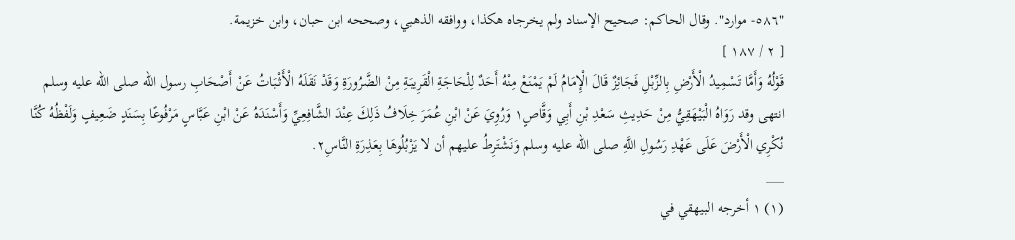"٥٨٦- موارد". وقال الحاكم: صحيح الإسناد ولم يخرجاه هكذا، ووافقه الذهبي، وصححه ابن حبان، وابن خزيمة.
[ ٢ / ١٨٧ ]
قَوْلُهُ وَأَمَّا تَسْمِيدُ الْأَرْضِ بِالزِّبْلِ فَجَائِزٌ قَالَ الْإِمَامُ لَمْ يَمْنَعْ مِنْهُ أَحَدٌ لِلْحَاجَةِ الْقَرِيبَةِ مِنْ الضَّرُورَةِ وَقَدْ نَقَلَهُ الْأَثْبَاتُ عَنْ أَصْحَابِ رسول الله صلى الله عليه وسلم انتهى وقد رَوَاهُ الْبَيْهَقِيُّ مِنْ حَدِيثِ سَعْدِ بْنِ أَبِي وَقَّاصٍ١ وَرُوِيَ عَنْ ابْنِ عُمَرَ خِلَافُ ذَلِكَ عِنْدَ الشَّافِعِيِّ وَأَسْنَدَهُ عَنْ ابْنِ عَبَّاسٍ مَرْفُوعًا بِسَنَدٍ ضَعِيفٍ وَلَفْظُهُ كُنَّا نُكْرِي الْأَرْضَ عَلَى عَهْدِ رَسُولِ اللَّهِ صلى الله عليه وسلم وَنَشْتَرِطُ عليهم أن لا يَزْبُلُوهَا بِعَذِرَةِ النَّاسِ٢.
___
(١) ١ أخرجه البيهقي في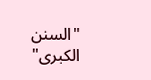"السنن الكبرى"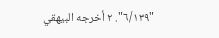"٦/١٣٩". ٢ أخرجه البيهقي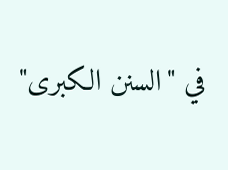في "السنن الكبرى"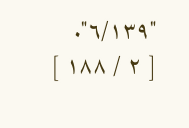"٦/١٣٩".
[ ٢ / ١٨٨ ]